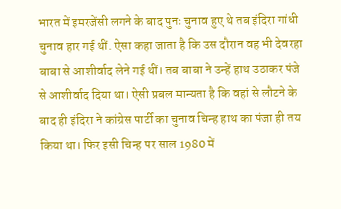भारत में इमरजेंसी लगने के बाद पुनः चुनाव हुए थे तब इंदिरा गांधी चुनाव हार गई थीं. ऐसा कहा जाता है कि उस दौरान वह भी देवरहा बाबा से आशीर्वाद लेने गई थीं। तब बाबा ने उन्हें हाथ उठाकर पंजे से आशीर्वाद दिया था। ऐसी प्रबल मान्यता है कि वहां से लौटने के बाद ही इंदिरा ने कांग्रेस पार्टी का चुनाव चिन्ह हाथ का पंजा ही तय किया था। फिर इसी चिन्ह पर साल 1980 में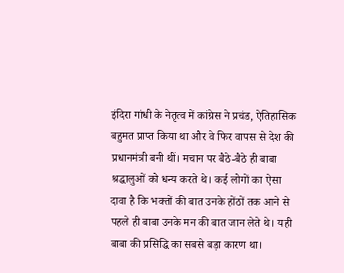इंदिरा गांधी के नेतृत्व में कांग्रेस ने प्रचंड, ऐतिहासिक बहुमत प्राप्त किया था और वे फिर वापस से देश की प्रधानमंत्री बनी थीं। मचान पर बैठे-बैठे ही बाबा श्रद्धालुओं को धन्य करते थे। कई लोगों का ऐसा दावा है कि भक्तों की बात उनके होंठों तक आने से पहले ही बाबा उनके मन की बात जान लेते थे। यही बाबा की प्रसिद्धि का सबसे बड़ा कारण था।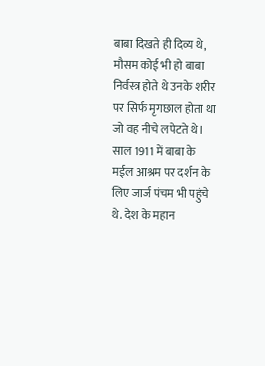बाबा दिखते ही दिव्य थे, मौसम कोई भी हो बाबा निर्वस्त्र होते थे उनके शरीर पर सिर्फ मृगछाल होता था जो वह नीचे लपेटते थे। साल 1911 में बाबा के मईल आश्रम पर दर्शन के लिए जार्ज पंचम भी पहुंचे थे. देश के महान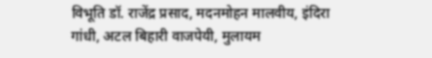विभूति डॉ. राजेंद्र प्रसाद, मदनमोहन मालवीय, इंदिरा गांधी, अटल बिहारी वाजपेयी, मुलायम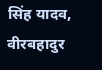सिंह यादव, वीरबहादुर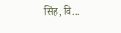सिंह, वि...